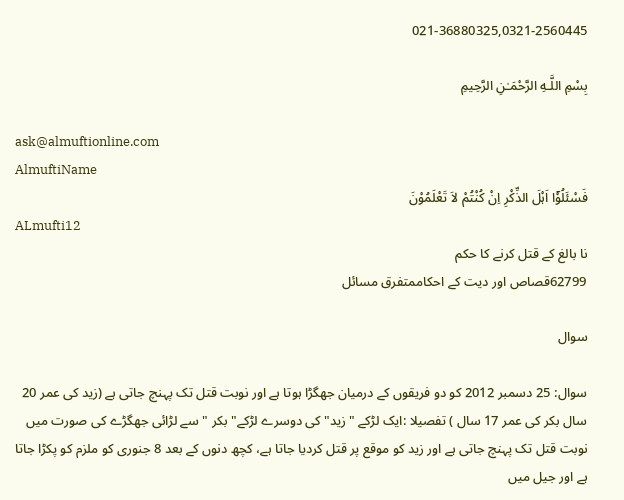021-36880325,0321-2560445

بِسْمِ اللَّـهِ الرَّحْمَـٰنِ الرَّحِيمِ

ask@almuftionline.com
AlmuftiName
فَسْئَلُوْٓا اَہْلَ الذِّکْرِ اِنْ کُنْتُمْ لاَ تَعْلَمُوْنَ
ALmufti12
نا بالغ کے قتل کرنے کا حکم
62799قصاص اور دیت کے احکاممتفرق مسائل

سوال

سوال: 25 دسمبر 2012 کو دو فریقوں کے درمیان جھگڑا ہوتا ہے اور نوبت قتل تک پہنچ جاتی ہے (زید کی عمر 20 سال بکر کی عمر 17 سال ) تفصیلا :ایک لڑکے "زید" کی دوسرے لڑکے" بکر "سے لڑائی جھگڑے کی صورت میں نوبت قتل تک پہنچ جاتی ہے اور زید کو موقع پر قتل کردیا جاتا ہے، کچھ دنوں کے بعد 8 جنوری کو ملزم کو پکڑا جاتا ہے اور جیل میں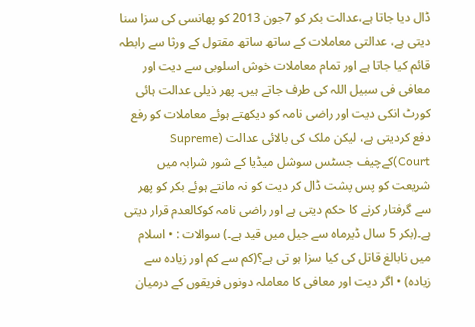ڈال دیا جاتا ہے،عدالت بکر کو 7جون 2013 کو پھانسی کی سزا سنا دیتی ہے، عدالتی معاملات کے ساتھ ساتھ مقتول کے ورثا سے رابطہ قائم کیا جاتا ہے اور تمام معاملات خوش اسلوبی سے دیت اور معافی فی سبیل اللہ کی طرف جاتے ہیں۔ پھر ذیلی عدالت ہائی کورٹ انکی دیت اور راضی نامہ کو دیکھتے ہوئے معاملات کو رفع دفع کردیتی ہے، لیکن ملک کی بالائی عدالت (Supreme Court)کےچیف جسٹس سوشل میڈیا کے شور شرابہ میں شریعت کو پس پشت ڈال کر دیت کو نہ مانتے ہوئے بکر کو پھر سے گرفتار کرنے کا حکم دیتی ہے اور راضی نامہ کوکالعدم قرار دیتی ہے۔(بکر 5 سال ڈیرماہ سے جیل میں قید ہے۔) سوالات : • اسلام میں نابالغ قاتل کی کیا سزا ہو تی ہے؟(کم سے کم اور زیادہ سے زیادہ) • اگر دیت اور معافی کا معاملہ دونوں فریقوں کے درمیان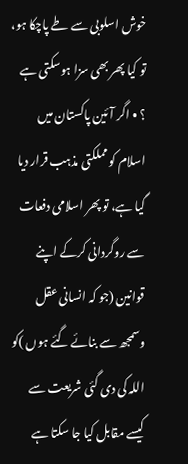خوش اسلوبی سے طے پاچکا ہو، تو کیا پھر بھی سزا ہوسکتی ہے ؟ • اگر آئین پاکستان میں اسلام کو مملکتی مذہب قرار دیا گیا ہے، تو پھر اسلامی دفعات سے روگردانی کرکے اپنے قوانین (جو کہ انسانی عقل وسمجھ سے بنائے گئے ہوں )کو اللہ کی دی گئی شریعت سے کیسے مقابل کیا جا سکتا ہے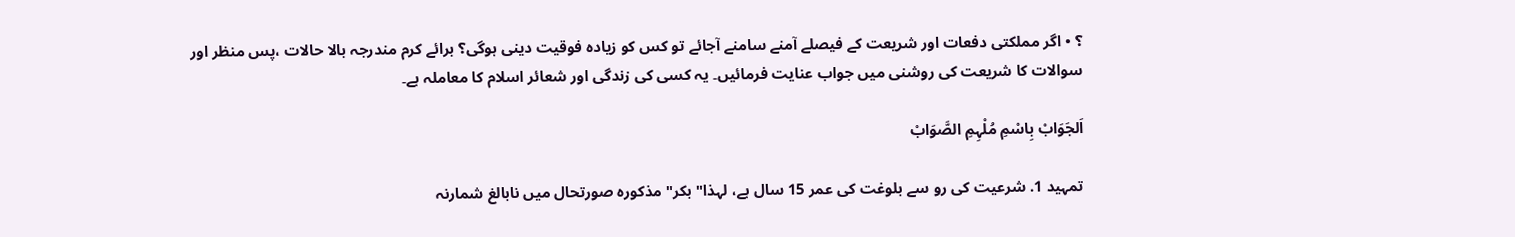؟ • اگر مملکتی دفعات اور شریعت کے فیصلے آمنے سامنے آجائے تو کس کو زیادہ فوقیت دینی ہوگی؟ برائے کرم مندرجہ بالا حالات ،پس منظر اور سوالات کا شریعت کی روشنی میں جواب عنایت فرمائیں۔ یہ کسی کی زندگی اور شعائر اسلام کا معاملہ ہے۔

اَلجَوَابْ بِاسْمِ مُلْہِمِ الصَّوَابْ

تمہید 1. شرعیت کی رو سے بلوغت کی عمر 15 سال ہے، لہذا" بکر" مذکورہ صورتحال میں نابالغ شمارنہ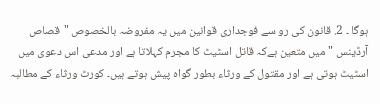ہوگا ۔ 2. قانون کی رو سے فوجداری قوانین میں یہ مفروضہ بالخصوص "قصاص آرڈینس "میں متعین ہےکہ قاتل اسٹیٹ کا مجرم کہلاتا ہے اور مدعی اس دعوی میں اسٹیٹ ہوتی ہے اور مقتول کے ورثاء بطور گواہ پیش ہوتے ہیں۔ کورٹ ورثاء کے مطالبہ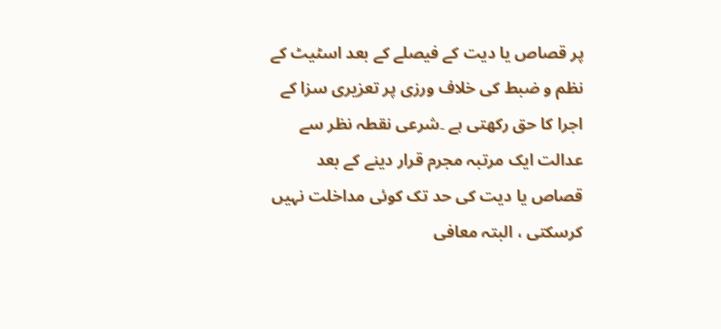پر قصاص یا دیت کے فیصلے کے بعد اسٹیٹ کے نظم و ضبط کی خلاف ورزی پر تعزیری سزا کے اجرا کا حق رکھتی ہے ۔شرعی نقطہ نظر سے عدالت ایک مرتبہ مجرم قرار دینے کے بعد قصاص یا دیت کی حد تک کوئی مداخلت نہیں کرسکتی ، البتہ معافی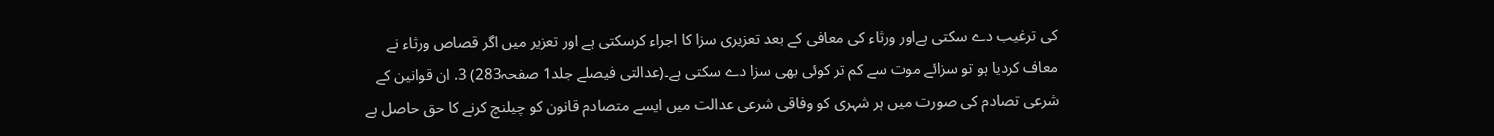کی ترغیب دے سکتی ہےاور ورثاء کی معافی کے بعد تعزیری سزا کا اجراء کرسکتی ہے اور تعزیر میں اگر قصاص ورثاء نے معاف کردیا ہو تو سزائے موت سے کم تر کوئی بھی سزا دے سکتی ہے۔(عدالتی فیصلے جلد1 صفحہ283) 3. ان قوانین کے شرعی تصادم کی صورت میں ہر شہری کو وفاقی شرعی عدالت میں ایسے متصادم قانون کو چیلنچ کرنے کا حق حاصل ہے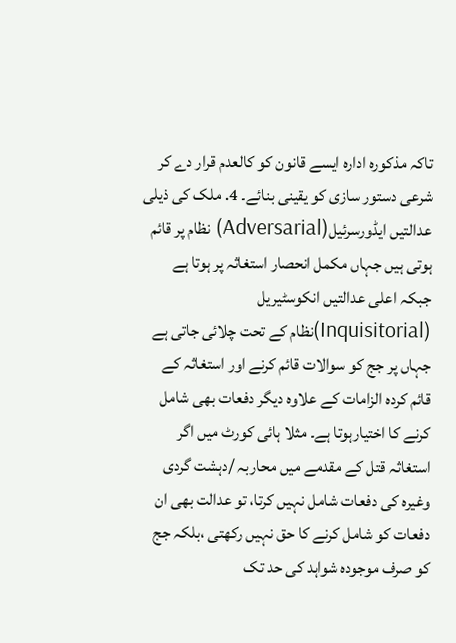تاکہ مذکورہ ادارہ ایسے قانون کو کالعدم قرار دے کر شرعی دستور سازی کو یقینی بنائے۔ 4. ملک کی ذیلی عدالتیں ایڈورسرئیل(Adversarial) نظام پر قائم ہوتی ہیں جہاں مکمل انحصار استغاثہ پر ہوتا ہے جبکہ اعلی عدالتیں انکوسٹیریل (Inquisitorial)نظام کے تحت چلائی جاتی ہے جہاں پر جج کو سوالات قائم کرنے اور استغاثہ کے قائم کردہ الزامات کے علاوہ دیگر دفعات بھی شامل کرنے کا اختیارہوتا ہے۔ مثلا ہائی کورٹ میں اگر استغاثہ قتل کے مقدمے میں محاربہ /دہشت گردی وغیرہ کی دفعات شامل نہیں کرتا، تو عدالت بھی ان دفعات کو شامل کرنے کا حق نہیں رکھتی ،بلکہ جج کو صرف موجودہ شواہد کی حد تک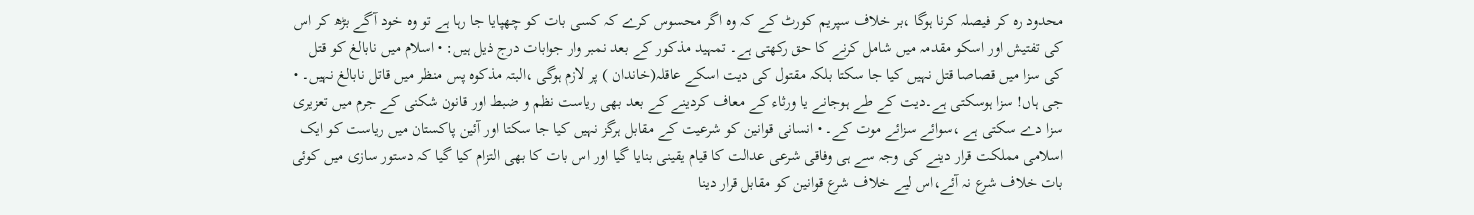محدود رہ کر فیصلہ کرنا ہوگا ،بر خلاف سپریم کورٹ کے کہ وہ اگر محسوس کرے کہ کسی بات کو چھپایا جا رہا ہے تو وہ خود آگے بڑھ کر اس کی تفتیش اور اسکو مقدمہ میں شامل کرنے کا حق رکھتی ہے۔ تمہید مذکور کے بعد نمبر وار جوابات درج ذیل ہیں: • اسلام میں نابالغ کو قتل کی سزا میں قصاصا قتل نہیں کیا جا سکتا بلکہ مقتول کی دیت اسکے عاقلہ(خاندان ) پر لازم ہوگی ،البتہ مذکوہ پس منظر میں قاتل نابالغ نہیں۔ • جی ہاں! سزا ہوسکتی ہے۔دیت کے طے ہوجانے یا ورثاء کے معاف کردینے کے بعد بھی ریاست نظم و ضبط اور قانون شکنی کے جرم میں تعزیری سزا دے سکتی ہے ،سوائے سزائے موت کے۔ • انسانی قوانین کو شرعیت کے مقابل ہرگز نہیں کیا جا سکتا اور آئین پاکستان میں ریاست کو ایک اسلامی مملکت قرار دینے کی وجہ سے ہی وفاقی شرعی عدالت کا قیام یقینی بنایا گیا اور اس بات کا بھی التزام کیا گیا کہ دستور سازی میں کوئی بات خلاف شرع نہ آئے،اس لیے خلاف شرع قوانین کو مقابل قرار دینا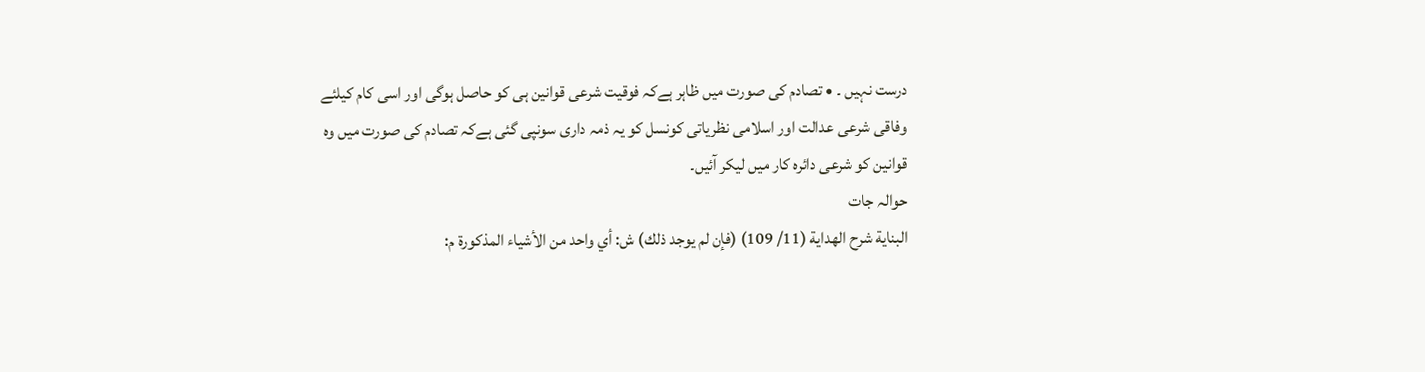درست نہیں ۔ • تصادم کی صورت میں ظاہر ہےکہ فوقیت شرعی قوانین ہی کو حاصل ہوگی اور اسی کام کیلئے وفاقی شرعی عدالت اور اسلامی نظریاتی کونسل کو یہ ذمہ داری سونپی گئی ہےکہ تصادم کی صورت میں وہ قوانین کو شرعی دائرہ کار میں لیکر آئیں۔
حوالہ جات
البناية شرح الهداية (11/ 109) (فإن لم يوجد ذلك) ش: أي واحد من الأشياء المذكورة م: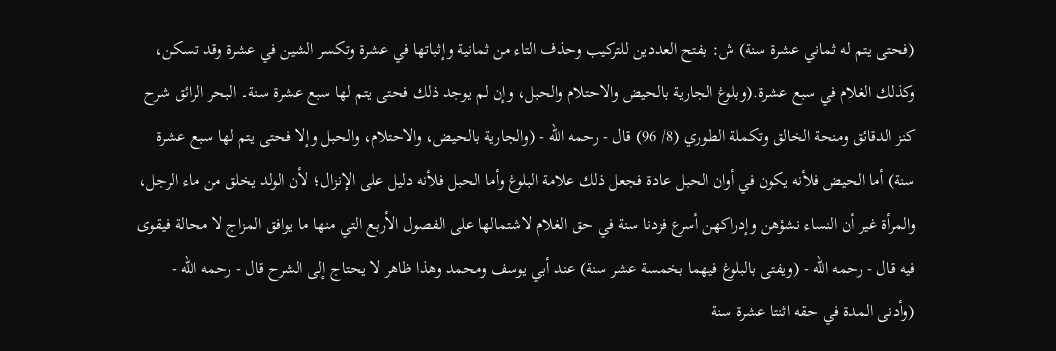(فحتى يتم له ثماني عشرة سنة) ش: بفتح العددين للتركيب وحذف التاء من ثمانية وإثباتها في عشرة وتكسر الشين في عشرة وقد تسكن، وكذلك الغلام في سبع عشرة.(وبلوغ الجارية بالحيض والاحتلام والحبل، وإن لم يوجد ذلك فحتى يتم لها سبع عشرة سنة۔ البحر الرائق شرح كنز الدقائق ومنحة الخالق وتكملة الطوري (8/ 96) قال - رحمه الله - (والجارية بالحيض، والاحتلام، والحبل وإلا فحتى يتم لها سبع عشرة سنة) أما الحيض فلأنه يكون في أوان الحبل عادة فجعل ذلك علامة البلوغ وأما الحبل فلأنه دليل على الإنزال؛ لأن الولد يخلق من ماء الرجل، والمرأة غير أن النساء نشؤهن وإدراكهن أسرع فزدنا سنة في حق الغلام لاشتمالها على الفصول الأربع التي منها ما يوافق المزاج لا محالة فيقوى فيه قال - رحمه الله - (ويفتى بالبلوغ فيهما بخمسة عشر سنة) عند أبي يوسف ومحمد وهذا ظاهر لا يحتاج إلى الشرح قال - رحمه الله - (وأدنى المدة في حقه اثنتا عشرة سنة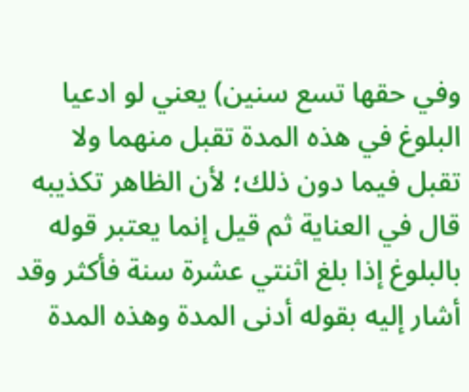وفي حقها تسع سنين) يعني لو ادعيا البلوغ في هذه المدة تقبل منهما ولا تقبل فيما دون ذلك؛ لأن الظاهر تكذيبه قال في العناية ثم قيل إنما يعتبر قوله بالبلوغ إذا بلغ اثنتي عشرة سنة فأكثر وقد أشار إليه بقوله أدنى المدة وهذه المدة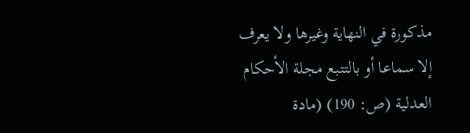مذكورة في النهاية وغيرها ولا يعرف إلا سماعا أو بالتتبع مجلة الأحكام العدلية (ص: 190) (مادة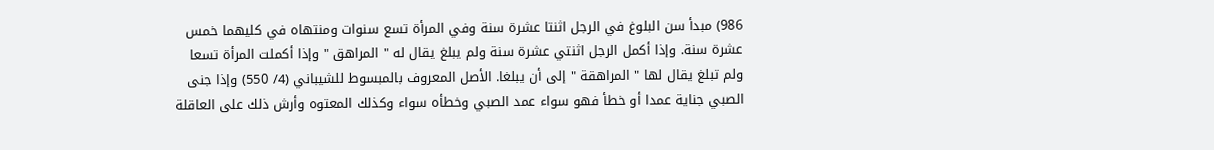986) مبدأ سن البلوغ في الرجل اثنتا عشرة سنة وفي المرأة تسع سنوات ومنتهاه في كليهما خمس عشرة سنة. وإذا أكمل الرجل اثنتي عشرة سنة ولم يبلغ يقال له " المراهق " وإذا أكملت المرأة تسعا ولم تبلغ يقال لها " المراهقة " إلى أن يبلغا. الأصل المعروف بالمبسوط للشيباني (4/ 550) وإذا جنى الصبي جناية عمدا أو خطأ فهو سواء عمد الصبي وخطأه سواء وكذلك المعتوه وأرش ذلك على العاقلة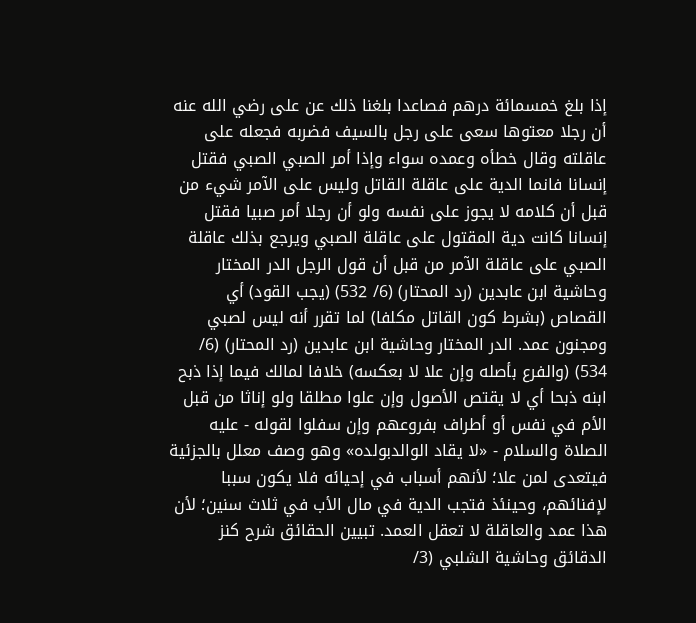إذا بلغ خمسمائة درهم فصاعدا بلغنا ذلك عن على رضي الله عنه أن رجلا معتوها سعى على رجل بالسيف فضربه فجعله على عاقلته وقال خطأه وعمده سواء وإذا أمر الصبي الصبي فقتل إنسانا فانما الدية على عاقلة القاتل وليس على الآمر شيء من قبل أن كلامه لا يجوز على نفسه ولو أن رجلا أمر صبيا فقتل إنسانا كانت دية المقتول على عاقلة الصبي ويرجع بذلك عاقلة الصبي على عاقلة الآمر من قبل أن قول الرجل الدر المختار وحاشية ابن عابدين (رد المحتار) (6/ 532) (يجب القود) أي القصاص (بشرط كون القاتل مكلفا) لما تقرر أنه ليس لصبي ومجنون عمد. الدر المختار وحاشية ابن عابدين (رد المحتار) (6/ 534) (والفرع بأصله وإن علا لا بعكسه) خلافا لمالك فيما إذا ذبح ابنه ذبحا أي لا يقتص الأصول وإن علوا مطلقا ولو إناثا من قبل الأم في نفس أو أطراف بفروعهم وإن سفلوا لقوله - عليه الصلاة والسلام - «لا يقاد الوالدبولده» وهو وصف معلل بالجزئية فيتعدى لمن علا؛ لأنهم أسباب في إحيائه فلا يكون سببا لإفنائهم، وحينئذ فتجب الدية في مال الأب في ثلاث سنين؛ لأن هذا عمد والعاقلة لا تعقل العمد. تبيين الحقائق شرح كنز الدقائق وحاشية الشلبي (3/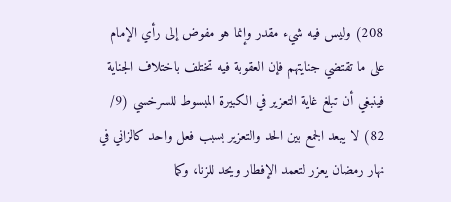208) وليس فيه شيء مقدر وإنما هو مفوض إلى رأي الإمام على ما تقتضي جنايتهم فإن العقوبة فيه تختلف باختلاف الجناية فينبغي أن تبلغ غاية التعزير في الكبيرة المبسوط للسرخسي (9/ 82) لا يبعد الجمع بين الحد والتعزير بسبب فعل واحد كالزاني في نهار رمضان يعزر لتعمد الإفطار ويحد للزنا، وكما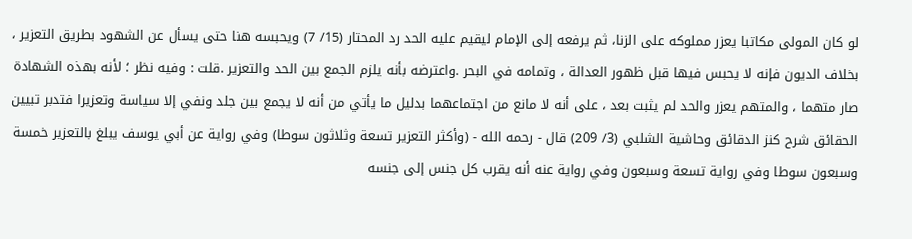لو كان المولى مكاتبا يعزر مملوكه على الزنا، ثم يرفعه إلى الإمام ليقيم عليه الحد رد المحتار (15/ 7) ويحبسه هنا حتى يسأل عن الشهود بطريق التعزير ، بخلاف الديون فإنه لا يحبس فيها قبل ظهور العدالة ، وتمامه في البحر .واعترضه بأنه يلزم الجمع بين الحد والتعزير .قلت : وفيه نظر ؛ لأنه بهذه الشهادة صار متهما ، والمتهم يعزر والحد لم يثبت بعد ، على أنه لا مانع من اجتماعهما بدليل ما يأتي من أنه لا يجمع بين جلد ونفي إلا سياسة وتعزيرا فتدبر تبيين الحقائق شرح كنز الدقائق وحاشية الشلبي (3/ 209) قال - رحمه الله - (وأكثر التعزير تسعة وثلاثون سوطا) وفي رواية عن أبي يوسف يبلغ بالتعزير خمسة وسبعون سوطا وفي رواية تسعة وسبعون وفي رواية عنه أنه يقرب كل جنس إلى جنسه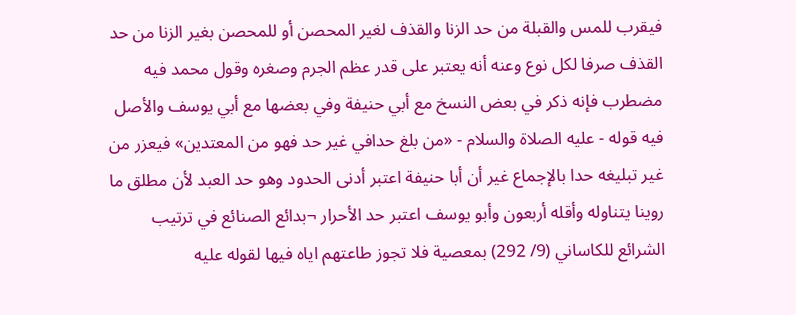فيقرب للمس والقبلة من حد الزنا والقذف لغير المحصن أو للمحصن بغير الزنا من حد القذف صرفا لكل نوع وعنه أنه يعتبر على قدر عظم الجرم وصغره وقول محمد فيه مضطرب فإنه ذكر في بعض النسخ مع أبي حنيفة وفي بعضها مع أبي يوسف والأصل فيه قوله - عليه الصلاة والسلام - «من بلغ حدافي غير حد فهو من المعتدين» فيعزر من غير تبليغه حدا بالإجماع غير أن أبا حنيفة اعتبر أدنى الحدود وهو حد العبد لأن مطلق ما روينا يتناوله وأقله أربعون وأبو يوسف اعتبر حد الأحرار ¬بدائع الصنائع في ترتيب الشرائع للكاساني (9/ 292) بمعصية فلا تجوز طاعتهم اياه فيها لقوله عليه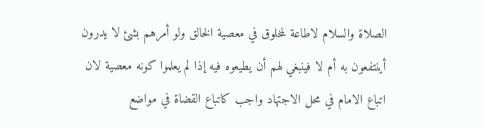الصلاة والسلام لاطاعة لمخلوق في معصية الخالق ولو أمرهم بشئ لا يدرون أينتفعون به أم لا فينبغي لهم أن يطيعوه فيه إذا لم يعلموا كونه معصية لان اتباع الامام في محل الاجتهاد واجب كاتباع القضاة في مواضع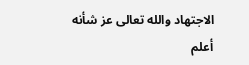الاجتهاد والله تعالى عز شأنه أعلم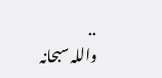..
واللہ سبحانہ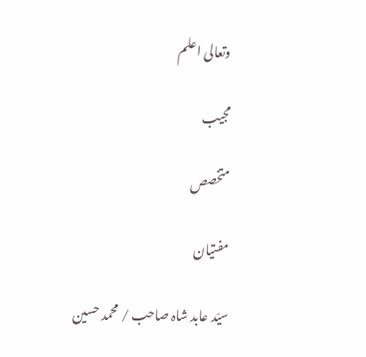وتعالی اعلم

مجیب

متخصص

مفتیان

سیّد عابد شاہ صاحب / محمد حسین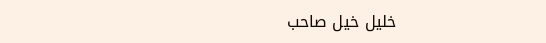خلیل خیل صاحب